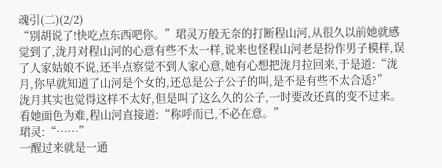魂引(二)(2/2)
“别胡说了!快吃点东西吧你。”珺灵万般无奈的打断程山河,从很久以前她就感觉到了,泷月对程山河的心意有些不太一样,说来也怪程山河老是扮作男子模样,误了人家姑娘不说,还半点察觉不到人家心意,她有心想把泷月拉回来,于是道:“泷月,你早就知道了山河是个女的,还总是公子公子的叫,是不是有些不太合适?”
泷月其实也觉得这样不太好,但是叫了这么久的公子,一时要改还真的变不过来。看她面色为难,程山河直接道:“称呼而已,不必在意。”
珺灵:“……”
一醒过来就是一通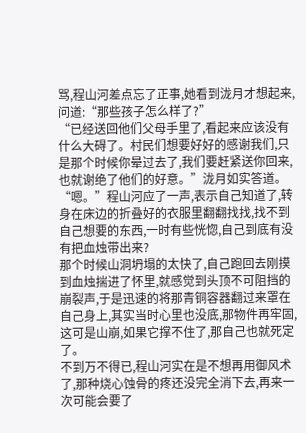骂,程山河差点忘了正事,她看到泷月才想起来,问道:“那些孩子怎么样了?”
“已经送回他们父母手里了,看起来应该没有什么大碍了。村民们想要好好的感谢我们,只是那个时候你晕过去了,我们要赶紧送你回来,也就谢绝了他们的好意。”泷月如实答道。
“嗯。”程山河应了一声,表示自己知道了,转身在床边的折叠好的衣服里翻翻找找,找不到自己想要的东西,一时有些恍惚,自己到底有没有把血烛带出来?
那个时候山洞坍塌的太快了,自己跑回去刚摸到血烛揣进了怀里,就感觉到头顶不可阻挡的崩裂声,于是迅速的将那青铜容器翻过来罩在自己身上,其实当时心里也没底,那物件再牢固,这可是山崩,如果它撑不住了,那自己也就死定了。
不到万不得已,程山河实在是不想再用御风术了,那种烧心蚀骨的疼还没完全消下去,再来一次可能会要了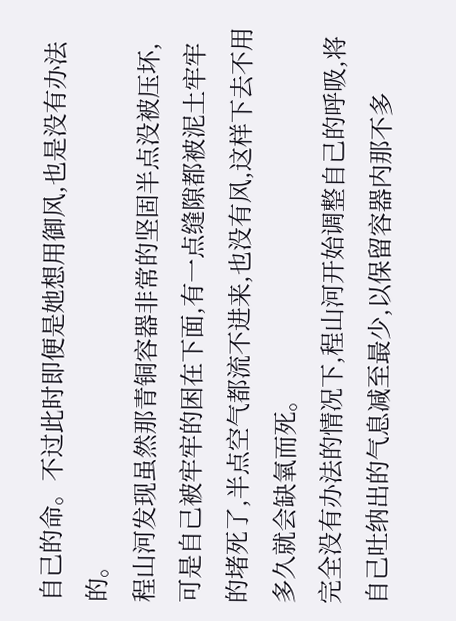自己的命。不过此时即便是她想用御风,也是没有办法的。
程山河发现虽然那青铜容器非常的坚固半点没被压坏,可是自己被牢牢的困在下面,有一点缝隙都被泥土牢牢的堵死了,半点空气都流不进来,也没有风,这样下去不用多久就会缺氧而死。
完全没有办法的情况下,程山河开始调整自己的呼吸,将自己吐纳出的气息减至最少,以保留容器内那不多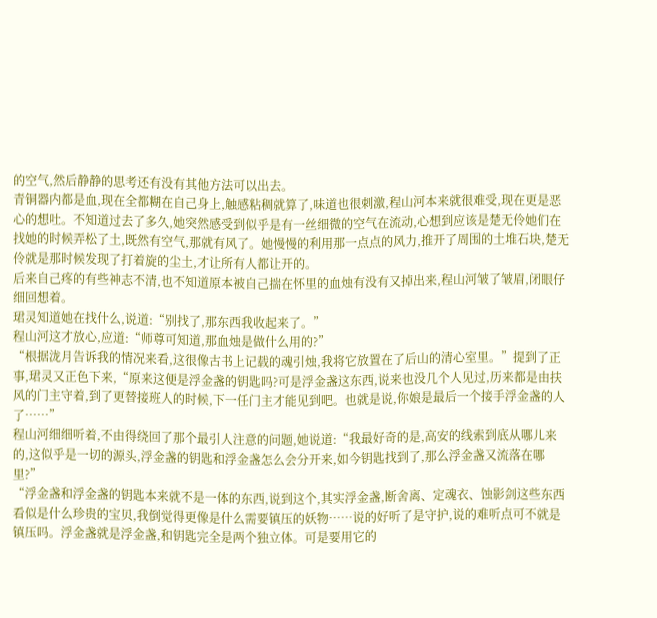的空气,然后静静的思考还有没有其他方法可以出去。
青铜器内都是血,现在全都糊在自己身上,触感粘稠就算了,味道也很刺激,程山河本来就很难受,现在更是恶心的想吐。不知道过去了多久,她突然感受到似乎是有一丝细微的空气在流动,心想到应该是楚无伶她们在找她的时候弄松了土,既然有空气,那就有风了。她慢慢的利用那一点点的风力,推开了周围的土堆石块,楚无伶就是那时候发现了打着旋的尘土,才让所有人都让开的。
后来自己疼的有些神志不清,也不知道原本被自己揣在怀里的血烛有没有又掉出来,程山河皱了皱眉,闭眼仔细回想着。
珺灵知道她在找什么,说道:“别找了,那东西我收起来了。”
程山河这才放心,应道:“师尊可知道,那血烛是做什么用的?”
“根据泷月告诉我的情况来看,这很像古书上记载的魂引烛,我将它放置在了后山的清心室里。”提到了正事,珺灵又正色下来,“原来这便是浮金盏的钥匙吗?可是浮金盏这东西,说来也没几个人见过,历来都是由扶风的门主守着,到了更替接班人的时候,下一任门主才能见到吧。也就是说,你娘是最后一个接手浮金盏的人了……”
程山河细细听着,不由得绕回了那个最引人注意的问题,她说道:“我最好奇的是,高安的线索到底从哪儿来的,这似乎是一切的源头,浮金盏的钥匙和浮金盏怎么会分开来,如今钥匙找到了,那么浮金盏又流落在哪里?”
“浮金盏和浮金盏的钥匙本来就不是一体的东西,说到这个,其实浮金盏,断舍离、定魂衣、蚀影剑这些东西看似是什么珍贵的宝贝,我倒觉得更像是什么需要镇压的妖物……说的好听了是守护,说的难听点可不就是镇压吗。浮金盏就是浮金盏,和钥匙完全是两个独立体。可是要用它的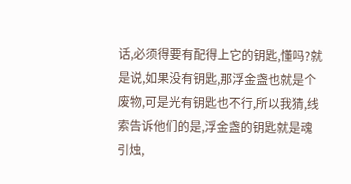话,必须得要有配得上它的钥匙,懂吗?就是说,如果没有钥匙,那浮金盏也就是个废物,可是光有钥匙也不行,所以我猜,线索告诉他们的是,浮金盏的钥匙就是魂引烛,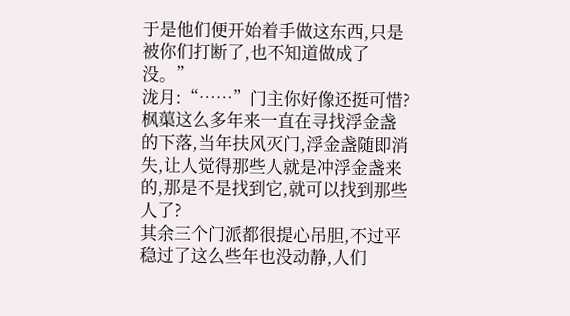于是他们便开始着手做这东西,只是被你们打断了,也不知道做成了没。”
泷月:“……”门主你好像还挺可惜?
枫蕖这么多年来一直在寻找浮金盏的下落,当年扶风灭门,浮金盏随即消失,让人觉得那些人就是冲浮金盏来的,那是不是找到它,就可以找到那些人了?
其余三个门派都很提心吊胆,不过平稳过了这么些年也没动静,人们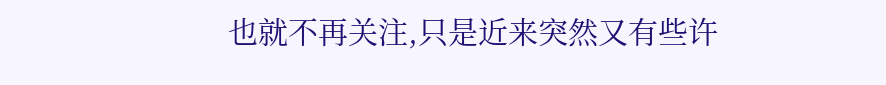也就不再关注,只是近来突然又有些许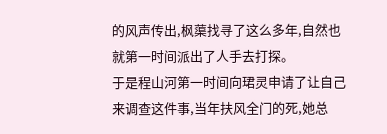的风声传出,枫蕖找寻了这么多年,自然也就第一时间派出了人手去打探。
于是程山河第一时间向珺灵申请了让自己来调查这件事,当年扶风全门的死,她总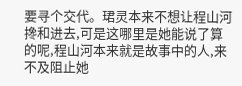要寻个交代。珺灵本来不想让程山河搀和进去,可是这哪里是她能说了算的呢,程山河本来就是故事中的人,来不及阻止她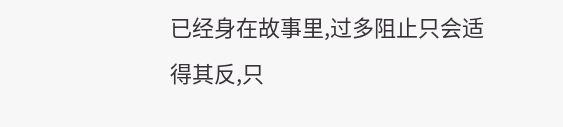已经身在故事里,过多阻止只会适得其反,只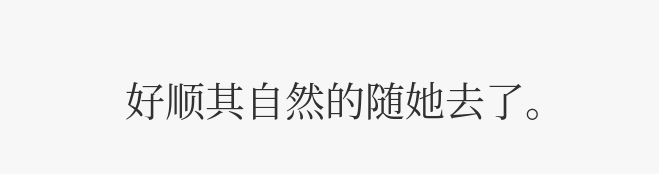好顺其自然的随她去了。